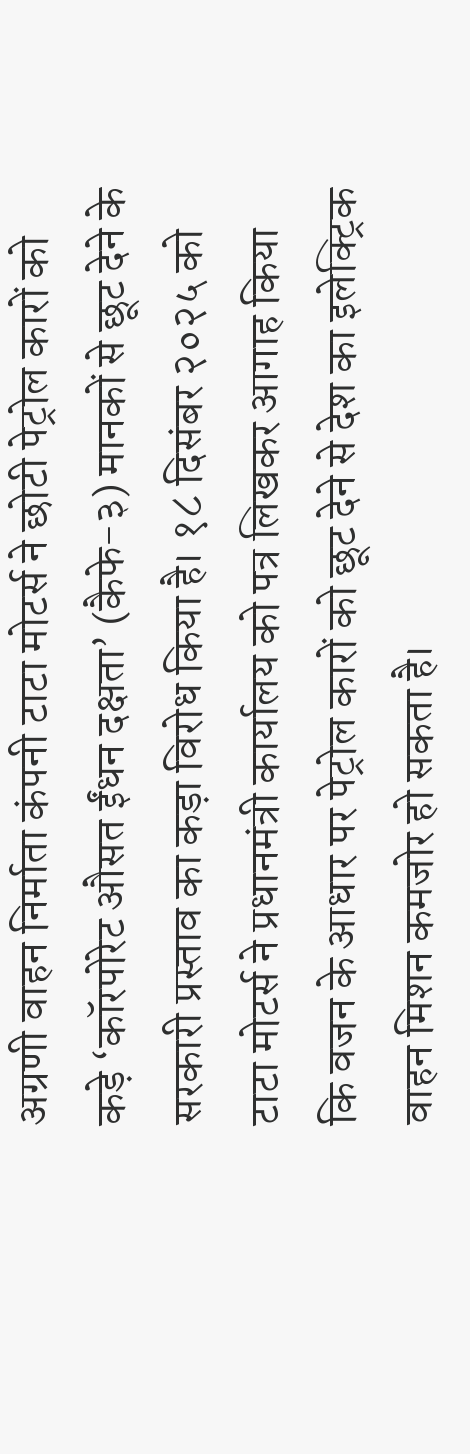अग्रणी वाहन निर्माता कंपनी टाटा मोटर्स ने छोटी पेट्रोल कारों को कड़े ‘कॉरपोरेट औसत ईंधन दक्षता’ (कैफे-३) मानकों से छूट देने के सरकारी प्रस्ताव का कड़ा विरोध किया है। १८ दिसंबर २०२५ को टाटा मोटर्स ने प्रधानमंत्री कार्यालय को पत्र लिखकर आगाह किया कि वजन के आधार पर पेट्रोल कारों को छूट देने से देश का इलेक्ट्रिक वाहन मिशन कमजोर हो सकता है।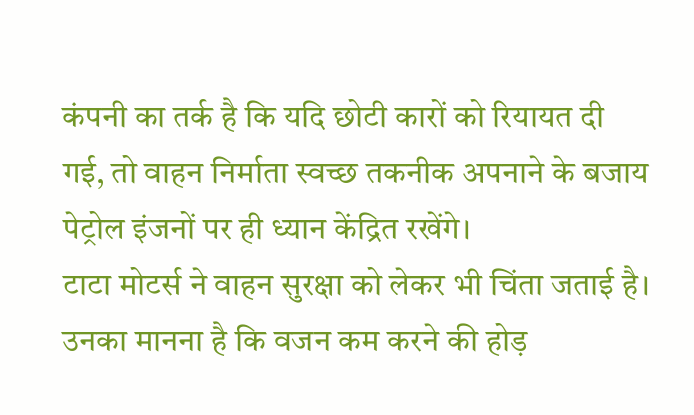कंपनी का तर्क है कि यदि छोटी कारों को रियायत दी गई, तो वाहन निर्माता स्वच्छ तकनीक अपनाने के बजाय पेट्रोल इंजनों पर ही ध्यान केंद्रित रखेंगे।
टाटा मोटर्स ने वाहन सुरक्षा को लेकर भी चिंता जताई है। उनका मानना है कि वजन कम करने की होड़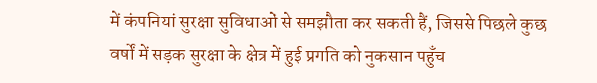में कंपनियां सुरक्षा सुविधाओं से समझौता कर सकती हैं, जिससे पिछले कुछ वर्षों में सड़क सुरक्षा के क्षेत्र में हुई प्रगति को नुकसान पहुँच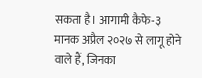सकता है। आगामी कैफे-३ मानक अप्रैल २०२७ से लागू होने वाले हैं, जिनका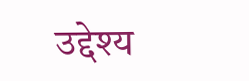उद्देश्य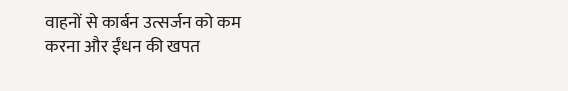वाहनों से कार्बन उत्सर्जन को कम करना और ईंधन की खपत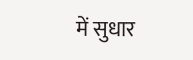में सुधार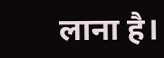लाना है।